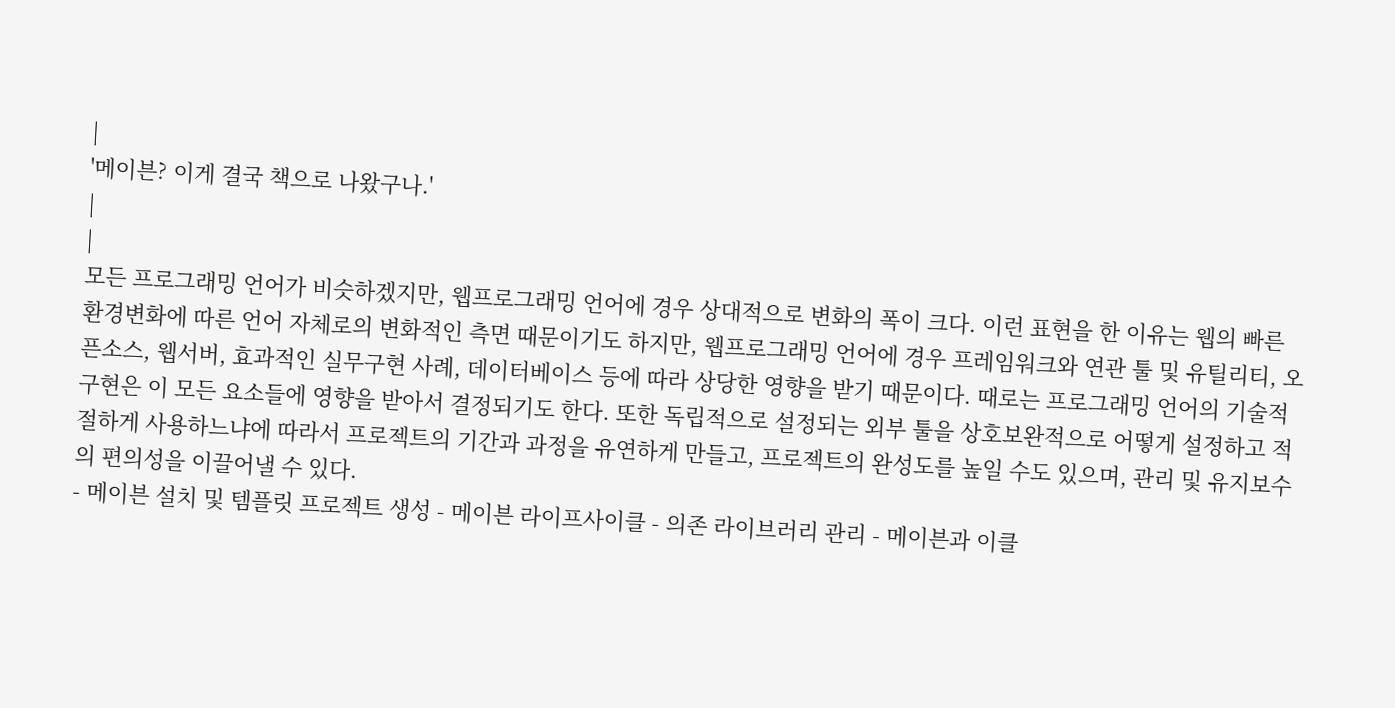|
'메이븐? 이게 결국 책으로 나왔구나.'
|
|
모든 프로그래밍 언어가 비슷하겠지만, 웹프로그래밍 언어에 경우 상대적으로 변화의 폭이 크다. 이런 표현을 한 이유는 웹의 빠른 환경변화에 따른 언어 자체로의 변화적인 측면 때문이기도 하지만, 웹프로그래밍 언어에 경우 프레임워크와 연관 툴 및 유틸리티, 오픈소스, 웹서버, 효과적인 실무구현 사례, 데이터베이스 등에 따라 상당한 영향을 받기 때문이다. 때로는 프로그래밍 언어의 기술적 구현은 이 모든 요소들에 영향을 받아서 결정되기도 한다. 또한 독립적으로 설정되는 외부 툴을 상호보완적으로 어떻게 설정하고 적절하게 사용하느냐에 따라서 프로젝트의 기간과 과정을 유연하게 만들고, 프로젝트의 완성도를 높일 수도 있으며, 관리 및 유지보수의 편의성을 이끌어낼 수 있다.
- 메이븐 설치 및 템플릿 프로젝트 생성 - 메이븐 라이프사이클 - 의존 라이브러리 관리 - 메이븐과 이클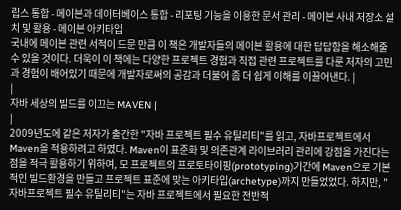립스 통합 - 메이븐과 데이터베이스 통합 - 리포팅 기능을 이용한 문서 관리 - 메이븐 사내 저장소 설치 및 활용 - 메이븐 아키타입
국내에 메이븐 관련 서적이 드문 만큼 이 책은 개발자들의 메이븐 활용에 대한 답답함을 해소해줄 수 있을 것이다. 더욱이 이 책에는 다양한 프로젝트 경험과 직접 관련 프로젝트를 다룬 저자의 고민과 경험이 배어있기 때문에 개발자로써의 공감과 더불어 좀 더 쉽게 이해를 이끌어낸다. |
|
자바 세상의 빌드를 이끄는 MAVEN |
|
2009년도에 같은 저자가 출간한 "자바 프로젝트 필수 유틸리티"를 읽고, 자바프로젝트에서 Maven을 적용하려고 하였다. Maven이 표준화 및 의존관계 라이브러리 관리에 강점을 가진다는 점을 적극 활용하기 위하여, 모 프로젝트의 프로토타이핑(prototyping)기간에 Maven으로 기본적인 빌드환경을 만들고 프로젝트 표준에 맞는 아키타입(archetype)까지 만들었었다. 하지만, "자바프로젝트 필수 유틸리티"는 자바 프로젝트에서 필요한 전반적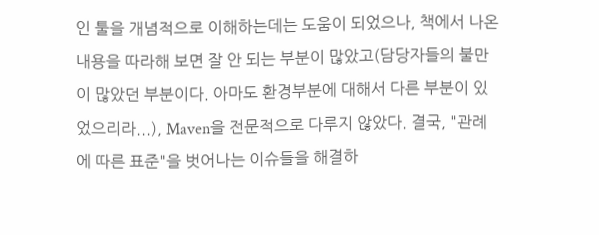인 툴을 개념적으로 이해하는데는 도움이 되었으나, 책에서 나온 내용을 따라해 보면 잘 안 되는 부분이 많았고(담당자들의 불만이 많았던 부분이다. 아마도 환경부분에 대해서 다른 부분이 있었으리라...), Maven을 전문적으로 다루지 않았다. 결국, "관례에 따른 표준"을 벗어나는 이슈들을 해결하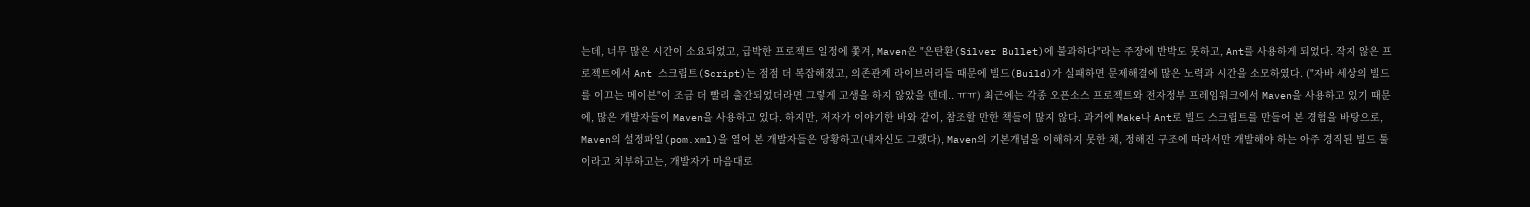는데, 너무 많은 시간이 소요되었고, 급박한 프로젝트 일정에 쫓겨, Maven은 "은탄환(Silver Bullet)에 불과하다"라는 주장에 반박도 못하고, Ant를 사용하게 되었다. 작지 않은 프로젝트에서 Ant 스크립트(Script)는 점점 더 복잡해졌고, 의존관계 라이브러리들 때문에 빌드(Build)가 실패하면 문제해결에 많은 노력과 시간을 소모하였다. ("자바 세상의 빌드를 이끄는 메이븐"이 조금 더 빨리 출간되었더라면 그렇게 고생을 하지 않았을 텐데.. ㅠㅠ) 최근에는 각종 오픈소스 프로젝트와 전자정부 프레임워크에서 Maven을 사용하고 있기 때문에, 많은 개발자들이 Maven을 사용하고 있다. 하지만, 저자가 이야기한 바와 같이, 참조할 만한 책들이 많지 않다. 과거에 Make나 Ant로 빌드 스크립트를 만들어 본 경험을 바탕으로, Maven의 설정파일(pom.xml)을 열어 본 개발자들은 당황하고(내자신도 그랬다), Maven의 기본개념을 이해하지 못한 채, 정해진 구조에 따라서만 개발해야 하는 아주 경직된 빌드 툴이라고 치부하고는, 개발자가 마음대로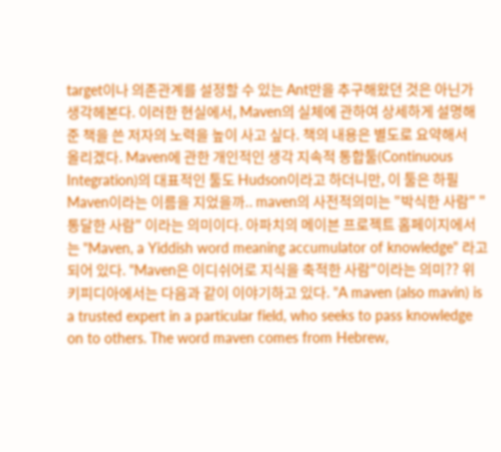target이나 의존관계를 설정할 수 있는 Ant만을 추구해왔던 것은 아닌가 생각헤본다. 이러한 현실에서, Maven의 실체에 관하여 상세하게 설명해준 책을 쓴 저자의 노력을 높이 사고 싶다. 책의 내용은 별도로 요약해서 올리겠다. Maven에 관한 개인적인 생각 지속적 통합툴(Continuous Integration)의 대표적인 툴도 Hudson이라고 하더니만, 이 툴은 하필 Maven이라는 이름을 지었을까.. maven의 사전적의미는 "박식한 사람" "통달한 사람" 이라는 의미이다. 아파치의 메이븐 프로젝트 홈페이지에서는 "Maven, a Yiddish word meaning accumulator of knowledge" 라고 되어 있다. "Maven은 이디쉬어로 지식을 축적한 사람"이라는 의미?? 위키피디아에서는 다음과 같이 이야기하고 있다. "A maven (also mavin) is a trusted expert in a particular field, who seeks to pass knowledge on to others. The word maven comes from Hebrew,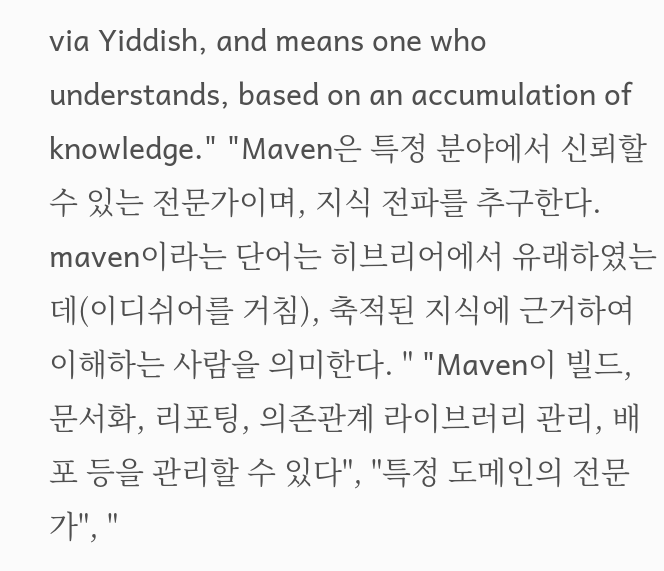via Yiddish, and means one who understands, based on an accumulation of knowledge." "Maven은 특정 분야에서 신뢰할 수 있는 전문가이며, 지식 전파를 추구한다. maven이라는 단어는 히브리어에서 유래하였는데(이디쉬어를 거침), 축적된 지식에 근거하여 이해하는 사람을 의미한다. " "Maven이 빌드, 문서화, 리포팅, 의존관계 라이브러리 관리, 배포 등을 관리할 수 있다", "특정 도메인의 전문가", "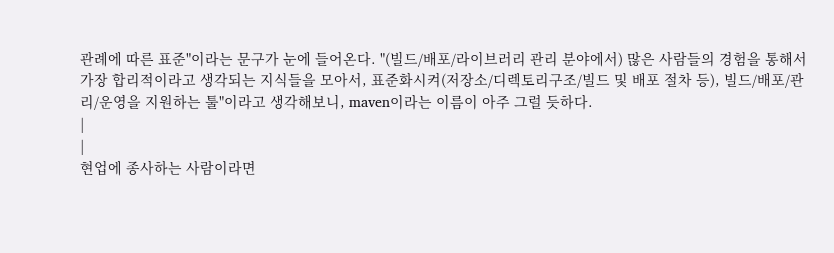관례에 따른 표준"이라는 문구가 눈에 들어온다. "(빌드/배포/라이브러리 관리 분야에서) 많은 사람들의 경험을 통해서 가장 합리적이라고 생각되는 지식들을 모아서, 표준화시켜(저장소/디렉토리구조/빌드 및 배포 절차 등), 빌드/배포/관리/운영을 지원하는 툴"이라고 생각해보니, maven이라는 이름이 아주 그럴 듯하다.
|
|
현업에 종사하는 사람이라면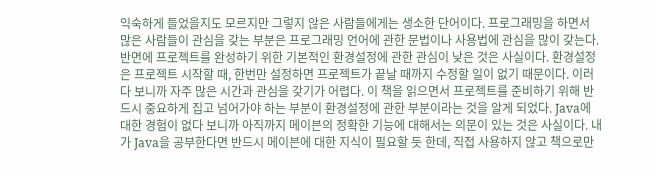익숙하게 들었을지도 모르지만 그렇지 않은 사람들에게는 생소한 단어이다. 프로그래밍을 하면서 많은 사람들이 관심을 갖는 부분은 프로그래밍 언어에 관한 문법이나 사용법에 관심을 많이 갖는다. 반면에 프로젝트를 완성하기 위한 기본적인 환경설정에 관한 관심이 낮은 것은 사실이다. 환경설정은 프로젝트 시작할 때, 한번만 설정하면 프로젝트가 끝날 때까지 수정할 일이 없기 때문이다. 이러다 보니까 자주 많은 시간과 관심을 갖기가 어렵다. 이 책을 읽으면서 프로젝트를 준비하기 위해 반드시 중요하게 집고 넘어가야 하는 부분이 환경설정에 관한 부분이라는 것을 알게 되었다. Java에 대한 경험이 없다 보니까 아직까지 메이븐의 정확한 기능에 대해서는 의문이 있는 것은 사실이다. 내가 Java을 공부한다면 반드시 메이븐에 대한 지식이 필요할 듯 한데, 직접 사용하지 않고 책으로만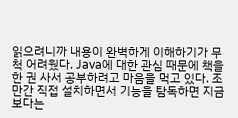읽으려니까 내용이 완벽하게 이해하기가 무척 어려웠다. Java에 대한 관심 때문에 책을 한 권 사서 공부하려고 마음을 먹고 있다. 조만간 직접 설치하면서 기능을 탐독하면 지금보다는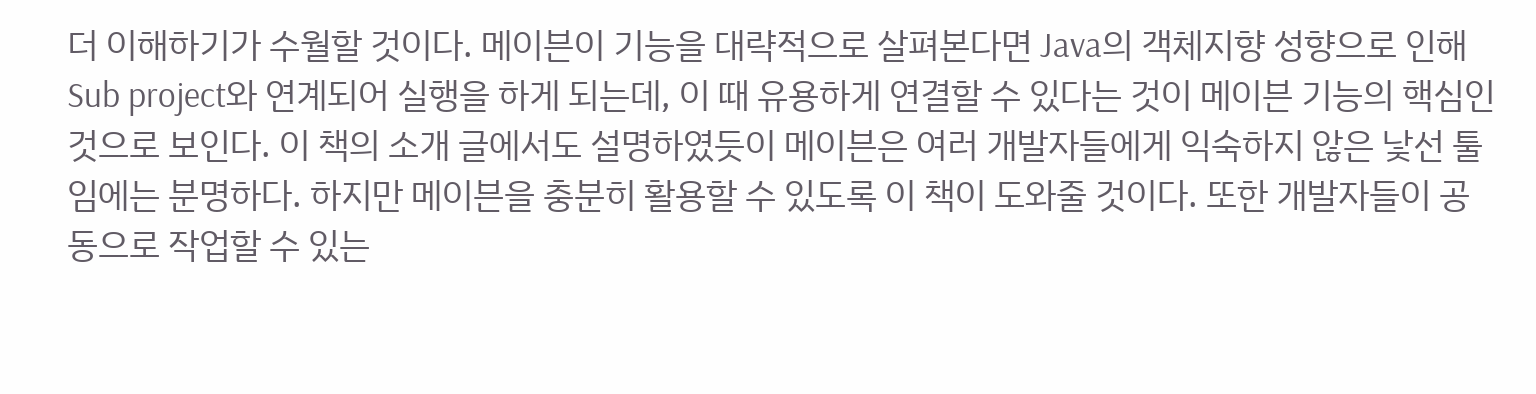더 이해하기가 수월할 것이다. 메이븐이 기능을 대략적으로 살펴본다면 Java의 객체지향 성향으로 인해 Sub project와 연계되어 실행을 하게 되는데, 이 때 유용하게 연결할 수 있다는 것이 메이븐 기능의 핵심인 것으로 보인다. 이 책의 소개 글에서도 설명하였듯이 메이븐은 여러 개발자들에게 익숙하지 않은 낯선 툴임에는 분명하다. 하지만 메이븐을 충분히 활용할 수 있도록 이 책이 도와줄 것이다. 또한 개발자들이 공동으로 작업할 수 있는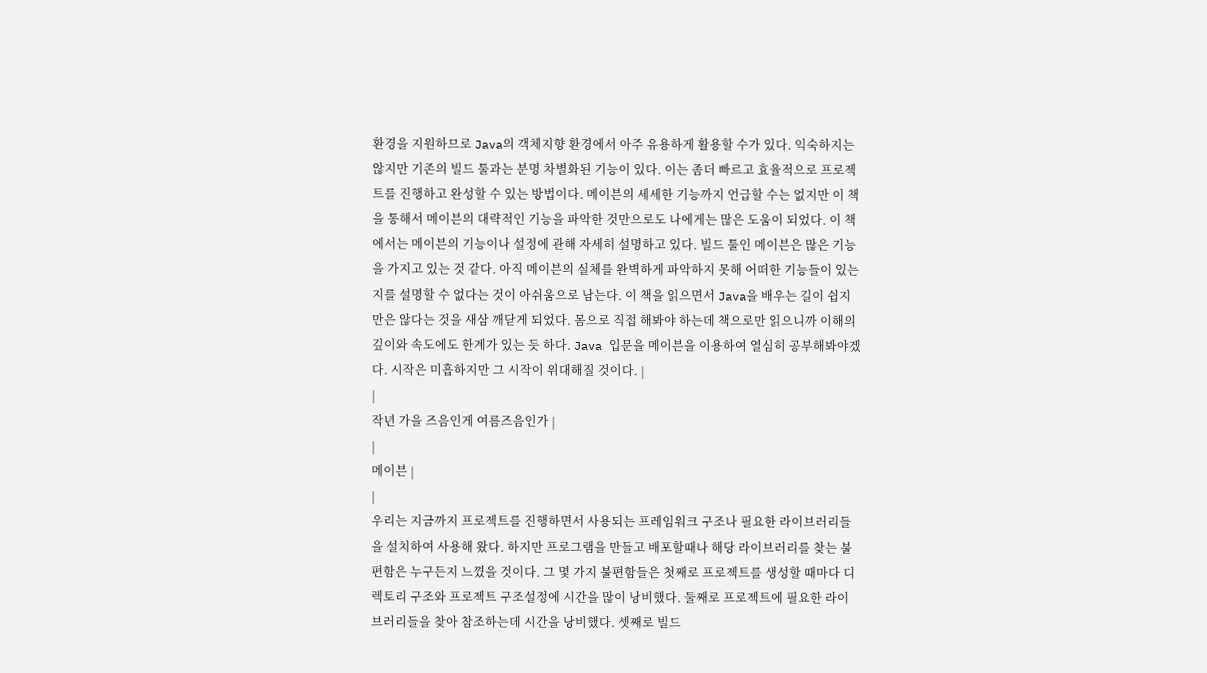환경을 지원하므로 Java의 객체지향 환경에서 아주 유용하게 활용할 수가 있다. 익숙하지는 않지만 기존의 빌드 툴과는 분명 차별화된 기능이 있다. 이는 좀더 빠르고 효율적으로 프로젝트를 진행하고 완성할 수 있는 방법이다. 메이븐의 세세한 기능까지 언급할 수는 없지만 이 책을 통해서 메이븐의 대략적인 기능을 파악한 것만으로도 나에게는 많은 도움이 되었다. 이 책에서는 메이븐의 기능이나 설정에 관해 자세히 설명하고 있다. 빌드 툴인 메이븐은 많은 기능을 가지고 있는 것 같다. 아직 메이븐의 실체를 완벽하게 파악하지 못해 어떠한 기능들이 있는지를 설명할 수 없다는 것이 아쉬움으로 남는다. 이 책을 읽으면서 Java을 배우는 길이 쉽지만은 않다는 것을 새삼 깨닫게 되었다. 몸으로 직접 해봐야 하는데 책으로만 읽으니까 이해의 깊이와 속도에도 한계가 있는 듯 하다. Java 입문을 메이븐을 이용하여 열심히 공부해봐야겠다. 시작은 미흡하지만 그 시작이 위대해질 것이다. |
|
작년 가을 즈음인게 여름즈음인가 |
|
메이븐 |
|
우리는 지금까지 프로젝트를 진행하면서 사용되는 프레임워크 구조나 필요한 라이브러리들을 설치하여 사용해 왔다. 하지만 프로그램을 만들고 배포할때나 해당 라이브러리를 찾는 불편함은 누구든지 느꼈을 것이다. 그 몇 가지 불편함들은 첫째로 프로젝트를 생성할 때마다 디렉토리 구조와 프로젝트 구조설정에 시간을 많이 낭비했다. 둘째로 프로젝트에 필요한 라이브러리들을 찾아 참조하는데 시간을 낭비했다. 셋째로 빌드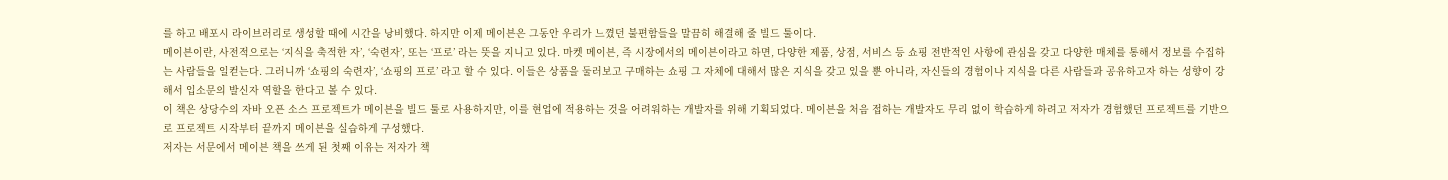를 하고 배포시 라이브러리로 생성할 때에 시간을 낭비했다. 하지만 이제 메이븐은 그동안 우리가 느꼈던 불편함들을 말끔히 해결해 줄 빌드 툴이다.
메이븐이란, 사전적으로는 ‘지식을 축적한 자’, ‘숙련자’, 또는 ‘프로’ 라는 뜻을 지니고 있다. 마켓 메이븐, 즉 시장에서의 메이븐이라고 하면, 다양한 제품, 상점, 서비스 등 쇼핑 전반적인 사항에 관심을 갖고 다양한 매체를 통해서 정보를 수집하는 사람들을 일컫는다. 그러니까 ‘쇼핑의 숙련자’, ‘쇼핑의 프로’ 라고 할 수 있다. 이들은 상품을 둘러보고 구매하는 쇼핑 그 자체에 대해서 많은 지식을 갖고 있을 뿐 아니라, 자신들의 경험이나 지식을 다른 사람들과 공유하고자 하는 성향이 강해서 입소문의 발신자 역할을 한다고 볼 수 있다.
이 책은 상당수의 자바 오픈 소스 프로젝트가 메이븐을 빌드 툴로 사용하지만, 이를 현업에 적용하는 것을 어려워하는 개발자를 위해 기획되었다. 메이븐을 처음 접하는 개발자도 무리 없이 학습하게 하려고 저자가 경험했던 프로젝트를 기반으로 프로젝트 시작부터 끝까지 메이븐을 실습하게 구성했다.
저자는 서문에서 메이븐 책을 쓰게 된 첫째 이유는 저자가 책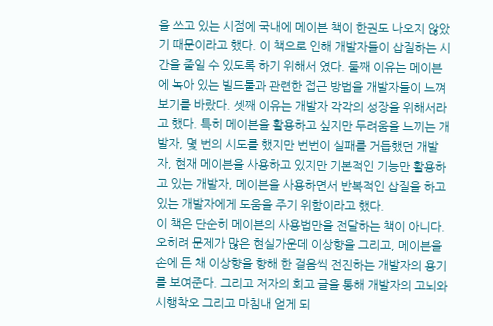을 쓰고 있는 시점에 국내에 메이븐 책이 한권도 나오지 않았기 때문이라고 했다. 이 책으로 인해 개발자들이 삽질하는 시간을 줄일 수 있도록 하기 위해서 였다. 둘째 이유는 메이븐에 녹아 있는 빌드툴과 관련한 접근 방법을 개발자들이 느껴 보기를 바랐다. 셋째 이유는 개발자 각각의 성장을 위해서라고 했다. 특히 메이븐을 활용하고 싶지만 두려움을 느끼는 개발자, 몇 번의 시도를 했지만 번번이 실패를 거듭했던 개발자, 현재 메이븐을 사용하고 있지만 기본적인 기능만 활용하고 있는 개발자, 메이븐을 사용하면서 반복적인 삽질을 하고 있는 개발자에게 도움을 주기 위함이라고 했다.
이 책은 단순히 메이븐의 사용법만을 전달하는 책이 아니다. 오히려 문제가 많은 현실가운데 이상향을 그리고, 메이븐을 손에 든 채 이상향을 향해 한 걸음씩 전진하는 개발자의 용기를 보여준다. 그리고 저자의 회고 글을 통해 개발자의 고뇌와 시행착오 그리고 마침내 얻게 되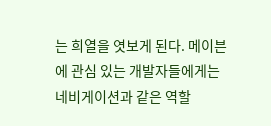는 희열을 엿보게 된다. 메이븐에 관심 있는 개발자들에게는 네비게이션과 같은 역할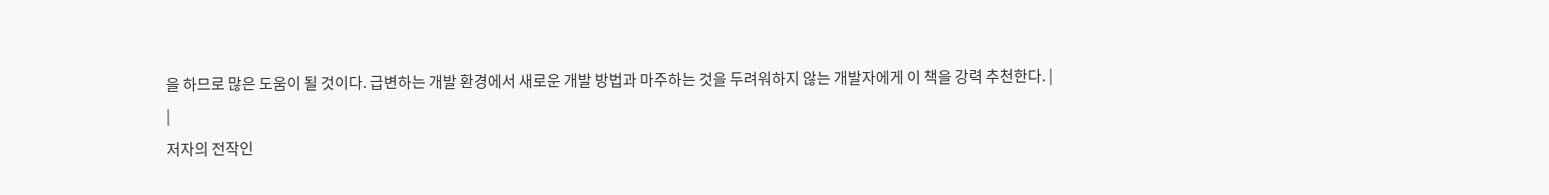을 하므로 많은 도움이 될 것이다. 급변하는 개발 환경에서 새로운 개발 방법과 마주하는 것을 두려워하지 않는 개발자에게 이 책을 강력 추천한다. |
|
저자의 전작인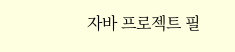자바 프로젝트 필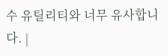수 유틸리티와 너무 유사합니다. |